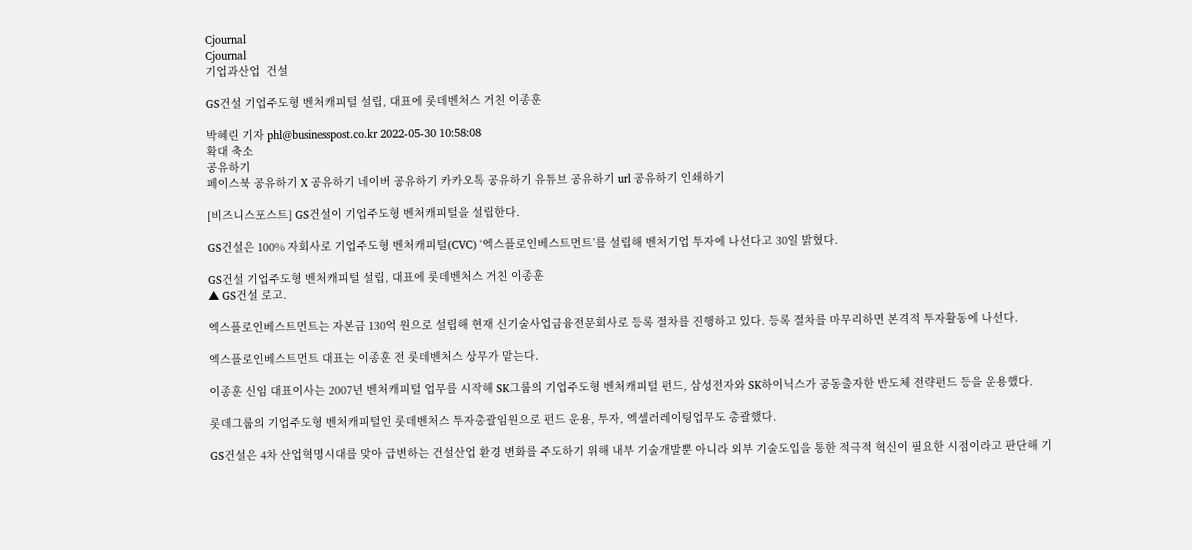Cjournal
Cjournal
기업과산업  건설

GS건설 기업주도형 벤처캐피털 설립, 대표에 롯데벤처스 거친 이종훈

박혜린 기자 phl@businesspost.co.kr 2022-05-30 10:58:08
확대 축소
공유하기
페이스북 공유하기 X 공유하기 네이버 공유하기 카카오톡 공유하기 유튜브 공유하기 url 공유하기 인쇄하기

[비즈니스포스트] GS건설이 기업주도형 벤처캐피털을 설립한다.

GS건설은 100% 자회사로 기업주도형 벤처캐피털(CVC) ‘엑스플로인베스트먼트’를 설립해 벤처기업 투자에 나선다고 30일 밝혔다.

GS건설 기업주도형 벤처캐피털 설립, 대표에 롯데벤처스 거친 이종훈
▲ GS건설 로고.

엑스플로인베스트먼트는 자본금 130억 원으로 설립해 현재 신기술사업금융전문회사로 등록 절차를 진행하고 있다. 등록 절차를 마무리하면 본격적 투자활동에 나선다.

엑스플로인베스트먼트 대표는 이종훈 전 롯데벤처스 상무가 맡는다.

이종훈 신임 대표이사는 2007년 벤처캐피털 업무를 시작해 SK그룹의 기업주도형 벤처캐피털 펀드, 삼성전자와 SK하이닉스가 공동출자한 반도체 전략펀드 등을 운용했다.

롯데그룹의 기업주도형 벤처캐피털인 롯데벤처스 투자총괄임원으로 펀드 운용, 투자, 엑셀러레이팅업무도 총괄했다.

GS건설은 4차 산업혁명시대를 맞아 급변하는 건설산업 환경 변화를 주도하기 위해 내부 기술개발뿐 아니라 외부 기술도입을 통한 적극적 혁신이 필요한 시점이라고 판단해 기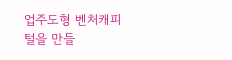업주도형 벤처캐피털을 만들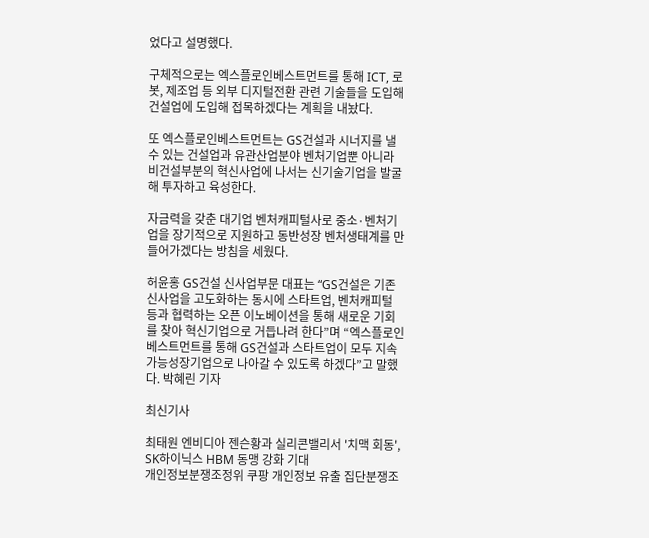었다고 설명했다.

구체적으로는 엑스플로인베스트먼트를 통해 ICT, 로봇, 제조업 등 외부 디지털전환 관련 기술들을 도입해 건설업에 도입해 접목하겠다는 계획을 내놨다.

또 엑스플로인베스트먼트는 GS건설과 시너지를 낼 수 있는 건설업과 유관산업분야 벤처기업뿐 아니라 비건설부분의 혁신사업에 나서는 신기술기업을 발굴해 투자하고 육성한다.

자금력을 갖춘 대기업 벤처캐피털사로 중소·벤처기업을 장기적으로 지원하고 동반성장 벤처생태계를 만들어가겠다는 방침을 세웠다.

허윤홍 GS건설 신사업부문 대표는 “GS건설은 기존 신사업을 고도화하는 동시에 스타트업, 벤처캐피털 등과 협력하는 오픈 이노베이션을 통해 새로운 기회를 찾아 혁신기업으로 거듭나려 한다”며 “엑스플로인베스트먼트를 통해 GS건설과 스타트업이 모두 지속가능성장기업으로 나아갈 수 있도록 하겠다”고 말했다. 박혜린 기자

최신기사

최태원 엔비디아 젠슨황과 실리콘밸리서 '치맥 회동', SK하이닉스 HBM 동맹 강화 기대
개인정보분쟁조정위 쿠팡 개인정보 유출 집단분쟁조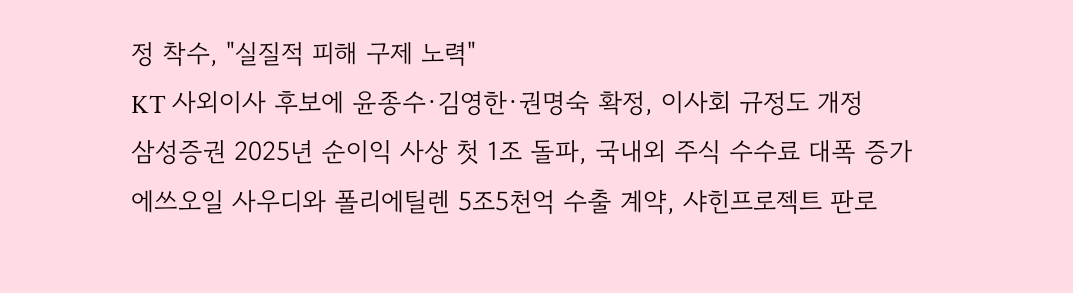정 착수, "실질적 피해 구제 노력"
KT 사외이사 후보에 윤종수·김영한·권명숙 확정, 이사회 규정도 개정
삼성증권 2025년 순이익 사상 첫 1조 돌파, 국내외 주식 수수료 대폭 증가
에쓰오일 사우디와 폴리에틸렌 5조5천억 수출 계약, 샤힌프로젝트 판로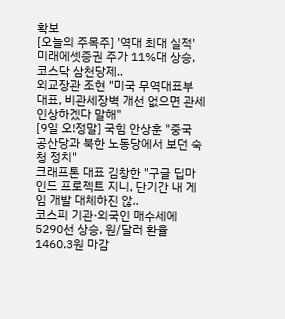확보
[오늘의 주목주] '역대 최대 실적' 미래에셋증권 주가 11%대 상승, 코스닥 삼천당제..
외교장관 조현 "미국 무역대표부 대표, 비관세장벽 개선 없으면 관세 인상하겠다 말해"
[9일 오!정말] 국힘 안상훈 "중국 공산당과 북한 노동당에서 보던 숙청 정치"
크래프톤 대표 김창한 "구글 딥마인드 프로젝트 지니, 단기간 내 게임 개발 대체하진 않..
코스피 기관·외국인 매수세에 5290선 상승, 원/달러 환율 1460.3원 마감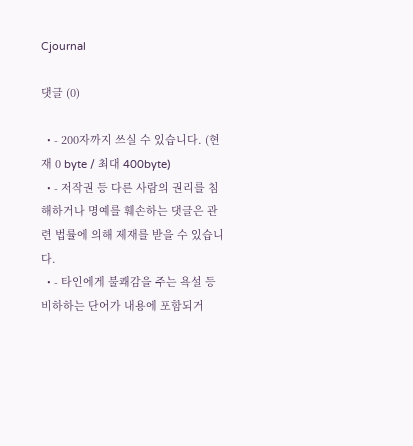Cjournal

댓글 (0)

  • - 200자까지 쓰실 수 있습니다. (현재 0 byte / 최대 400byte)
  • - 저작권 등 다른 사람의 권리를 침해하거나 명예를 훼손하는 댓글은 관련 법률에 의해 제재를 받을 수 있습니다.
  • - 타인에게 불쾌감을 주는 욕설 등 비하하는 단어가 내용에 포함되거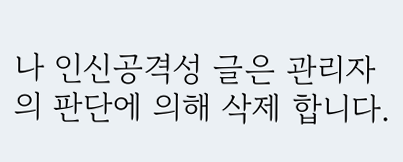나 인신공격성 글은 관리자의 판단에 의해 삭제 합니다.